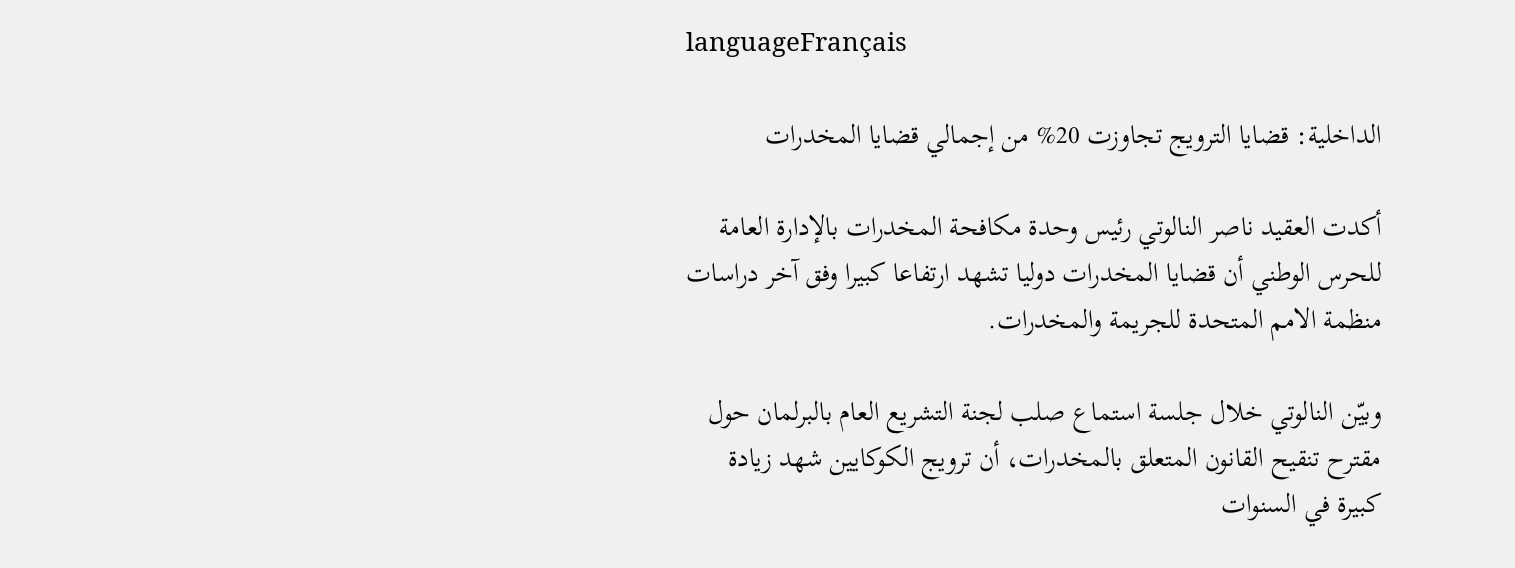languageFrançais

الداخلية: قضايا الترويج تجاوزت 20% من إجمالي قضايا المخدرات

أكدت العقيد ناصر النالوتي رئيس وحدة مكافحة المخدرات بالإدارة العامة للحرس الوطني أن قضايا المخدرات دوليا تشهد ارتفاعا كبيرا وفق آخر دراسات منظمة الامم المتحدة للجريمة والمخدرات.

وبيّن النالوتي خلال جلسة استماع صلب لجنة التشريع العام بالبرلمان حول مقترح تنقيح القانون المتعلق بالمخدرات، أن ترويج الكوكايين شهد زيادة كبيرة في السنوات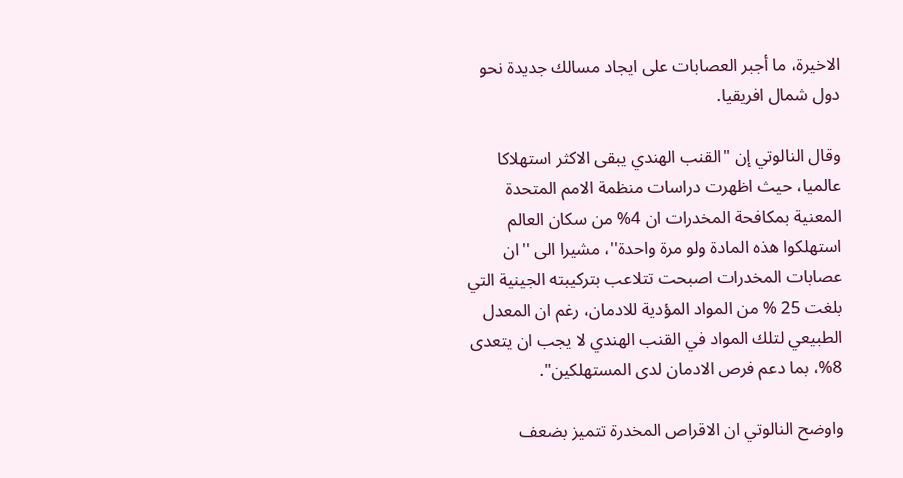الاخيرة، ما أجبر العصابات على ايجاد مسالك جديدة نحو دول شمال افريقيا.

وقال النالوتي إن "القنب الهندي يبقى الاكثر استهلاكا عالميا، حيث اظهرت دراسات منظمة الامم المتحدة المعنية بمكافحة المخدرات ان 4% من سكان العالم استهلكوا هذه المادة ولو مرة واحدة''، مشيرا الى ''ان عصابات المخدرات اصبحت تتلاعب بتركيبته الجينية التي بلغت 25 % من المواد المؤدية للادمان، رغم ان المعدل الطبيعي لتلك المواد في القنب الهندي لا يجب ان يتعدى 8%، بما دعم فرص الادمان لدى المستهلكين".

واوضح النالوتي ان الاقراص المخدرة تتميز بضعف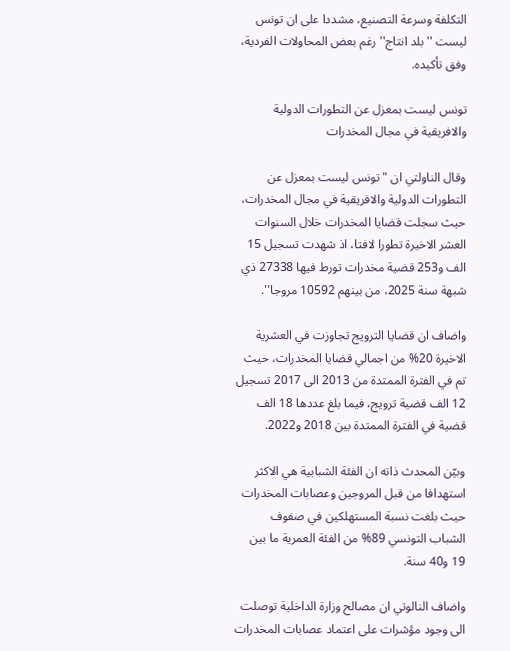التكلفة وسرعة التصنيع، مشددا على ان تونس ليست ''بلد انتاج'' رغم بعض المحاولات الفردية، وفق تأكيده.

تونس ليست بمعزل عن التطورات الدولية والافريقية في مجال المخدرات

وقال الناولتي ان "تونس ليست بمعزل عن التطورات الدولية والافريقية في مجال المخدرات، حيث سجلت قضايا المخدرات خلال السنوات العشر الاخيرة تطورا لافتا، اذ شهدت تسجيل 15 الف و253 قضية مخدرات تورط فيها 27338 ذي شبهة سنة 2025، من بينهم 10592 مروجا''.

واضاف ان قضايا الترويج تجاوزت في العشرية الاخيرة 20% من اجمالي قضايا المخدرات، حيث تم في الفترة الممتدة من 2013 الى 2017 تسجيل 12 الف قضية ترويج، فيما بلغ عددها 18 الف قضية في الفترة الممتدة بين 2018 و2022.

وبيّن المحدث ذاته ان الفئة الشبابية هي الاكثر استهدافا من قبل المروجين وعصابات المخدرات حيث بلغت نسبة المستهلكين في صفوف الشباب التونسي 89% من الفئة العمرية ما بين 19 و40 سنة.

واضاف النالوتي ان مصالح وزارة الداخلية توصلت الى وجود مؤشرات على اعتماد عصابات المخدرات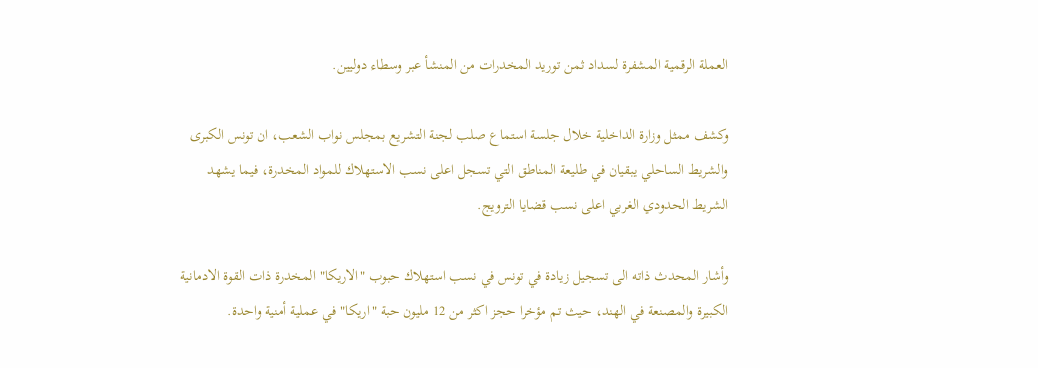العملة الرقمية المشفرة لسداد ثمن توريد المخدرات من المنشأ عبر وسطاء دوليين.

وكشف ممثل وزارة الداخلية خلال جلسة استماع صلب لجنة التشريع بمجلس نواب الشعب، ان تونس الكبرى والشريط الساحلي يبقيان في طليعة المناطق التي تسجل اعلى نسب الاستهلاك للمواد المخدرة، فيما يشهد الشريط الحدودي الغربي اعلى نسب قضايا الترويج.

وأشار المحدث ذاته الى تسجيل زيادة في تونس في نسب استهلاك حبوب "الاريكا" المخدرة ذات القوة الادمانية الكبيرة والمصنعة في الهند، حيث تم مؤخرا حجز اكثر من 12 مليون حبة "اريكا" في عملية أمنية واحدة.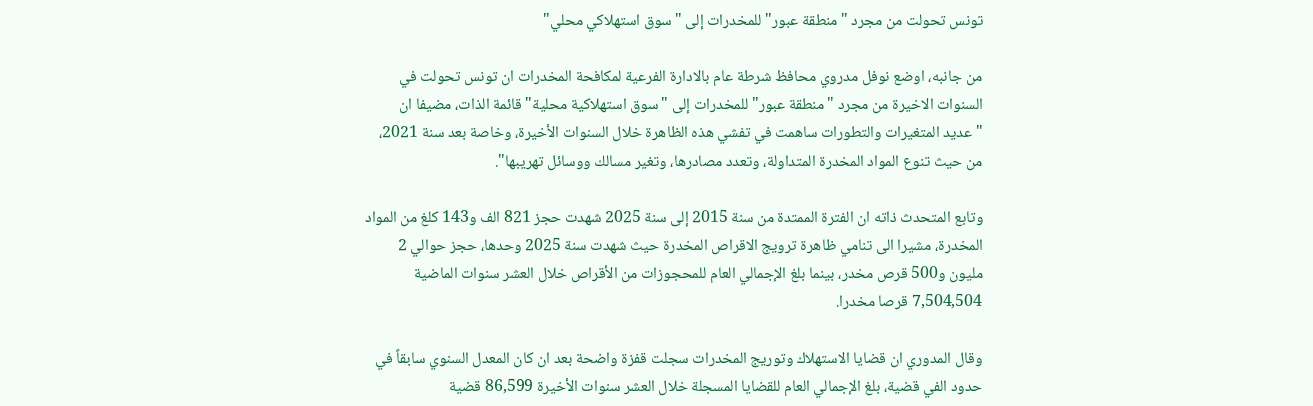تونس تحولت من مجرد "منطقة عبور" للمخدرات إلى "سوق استهلاكي محلي"

من جانبه، اوضع نوفل مدروي محافظ شرطة عام بالادارة الفرعية لمكافحة المخدرات ان تونس تحولت في السنوات الاخيرة من مجرد "منطقة عبور" للمخدرات إلى "سوق استهلاكية محلية" قائمة الذات، مضيفا ان "عديد المتغيرات والتطورات ساهمت في تفشي هذه الظاهرة خلال السنوات الأخيرة، وخاصة بعد سنة 2021، من حيث تنوع المواد المخدرة المتداولة، وتعدد مصادرها، وتغير مسالك ووسائل تهريبها".

وتابع المتحدث ذاته ان الفترة الممتدة من سنة 2015 إلى سنة 2025 شهدت حجز 821 الف و143 كلغ من المواد المخدرة، مشيرا الى تنامي ظاهرة ترويج الاقراص المخدرة حيث شهدت سنة 2025 وحدها، حجز حوالي 2 مليون و500 قرص مخدر، بينما بلغ الإجمالي العام للمحجوزات من الأقراص خلال العشر سنوات الماضية 7,504,504 قرصا مخدرا.

وقال المدوري ان قضايا الاستهلاك وتوريج المخدرات سجلت قفزة واضحة بعد ان كان المعدل السنوي سابقاً في حدود الفي قضية، بلغ الإجمالي العام للقضايا المسجلة خلال العشر سنوات الأخيرة 86,599 قضية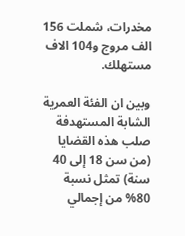مخدرات، شملت 156 الف مروج و104 الاف مستهلك.

وبين ان الفئة العمرية الشابة المستهدفة صلب هذه القضايا (من سن 18 إلى 40 سنة) تمثل نسبة 80% من إجمالي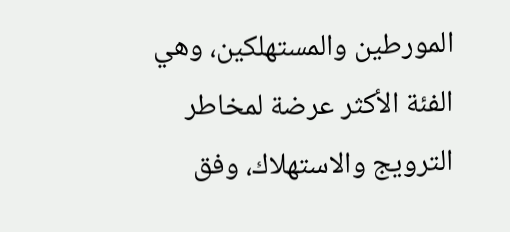المورطين والمستهلكين، وهي الفئة الأكثر عرضة لمخاطر الترويج والاستهلاك، وفق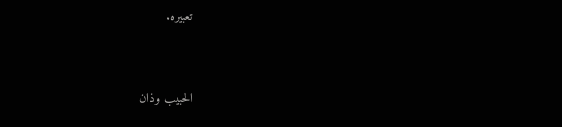تعبيره.


الحبيب وذان